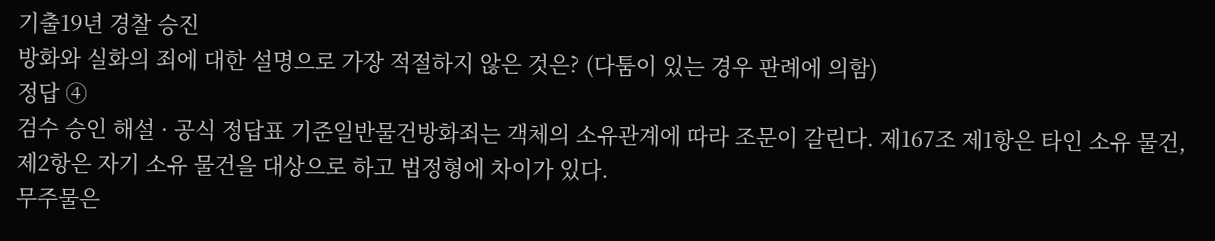기출19년 경찰 승진
방화와 실화의 죄에 대한 설명으로 가장 적절하지 않은 것은? (다툼이 있는 경우 판례에 의함)
정답 ④
검수 승인 해설 · 공식 정답표 기준일반물건방화죄는 객체의 소유관계에 따라 조문이 갈린다. 제167조 제1항은 타인 소유 물건, 제2항은 자기 소유 물건을 대상으로 하고 법정형에 차이가 있다.
무주물은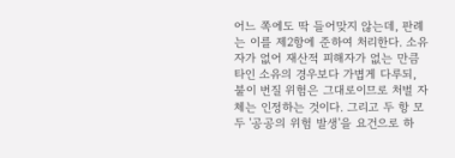어느 쪽에도 딱 들어맞지 않는데, 판례는 이를 제2항에 준하여 처리한다. 소유자가 없어 재산적 피해자가 없는 만큼 타인 소유의 경우보다 가볍게 다루되, 불이 번질 위험은 그대로이므로 처벌 자체는 인정하는 것이다. 그리고 두 항 모두 '공공의 위험 발생'을 요건으로 하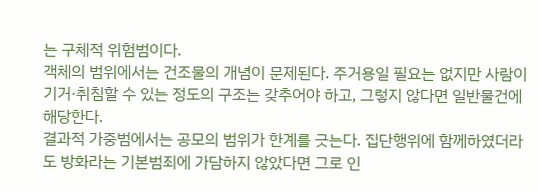는 구체적 위험범이다.
객체의 범위에서는 건조물의 개념이 문제된다. 주거용일 필요는 없지만 사람이 기거·취침할 수 있는 정도의 구조는 갖추어야 하고, 그렇지 않다면 일반물건에 해당한다.
결과적 가중범에서는 공모의 범위가 한계를 긋는다. 집단행위에 함께하였더라도 방화라는 기본범죄에 가담하지 않았다면 그로 인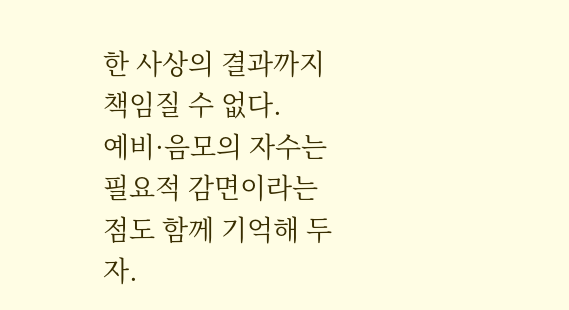한 사상의 결과까지 책임질 수 없다.
예비·음모의 자수는 필요적 감면이라는 점도 함께 기억해 두자.